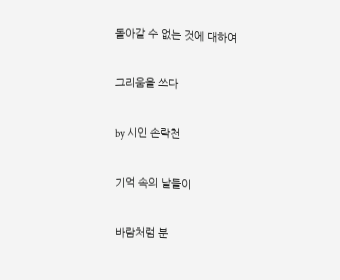돌아갈 수 없는 것에 대하여

그리움을 쓰다

by 시인 손락천

기억 속의 날들이

바람처럼 분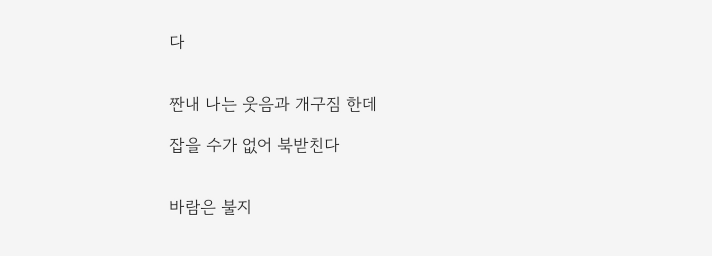다


짠내 나는 웃음과 개구짐 한데

잡을 수가 없어 북받친다


바람은 불지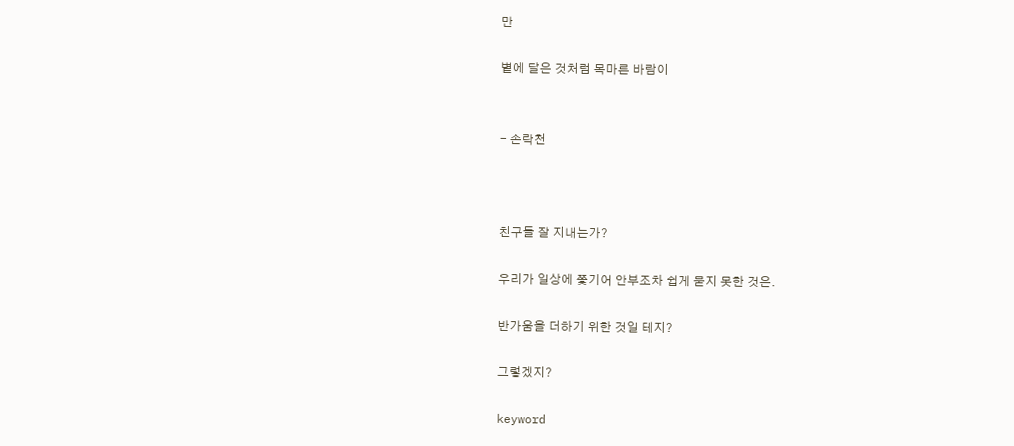만

볕에 달은 것처럼 목마른 바람이


- 손락천



친구들 잘 지내는가?

우리가 일상에 쫓기어 안부조차 쉽게 묻지 못한 것은.

반가움을 더하기 위한 것일 테지?

그렇겠지?

keyword